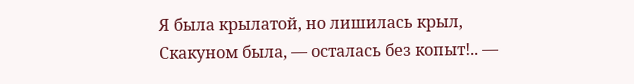Я была крылатой, но лишилась крыл,
Скакуном была, — осталась без копыт!.. —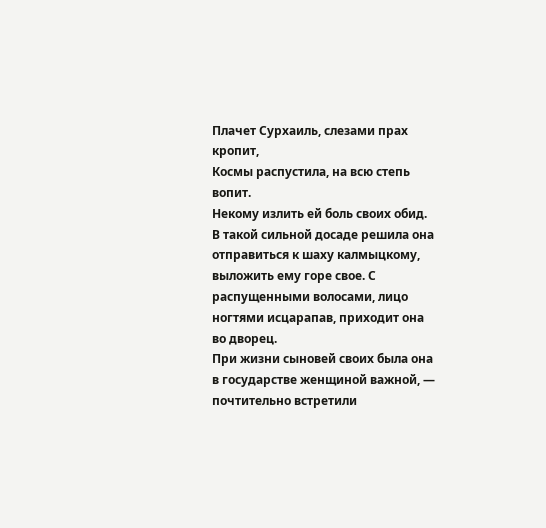Плачет Сурхаиль, слезами прах кропит,
Космы распустила, на всю степь вопит.
Некому излить ей боль своих обид.
В такой сильной досаде решила она отправиться к шаху калмыцкому, выложить ему горе свое. С распущенными волосами, лицо ногтями исцарапав, приходит она во дворец.
При жизни сыновей своих была она в государстве женщиной важной, — почтительно встретили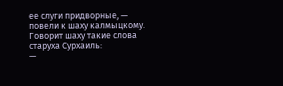ее слуги придворные, — повели к шаху калмыцкому.
Говорит шаху такие слова старуха Сурхаиль:
—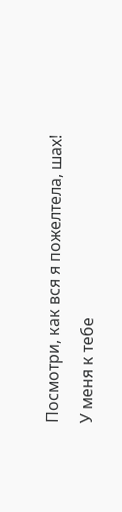Посмотри, как вся я пожелтела, шах!
У меня к тебе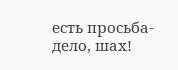есть просьба-дело, шах!